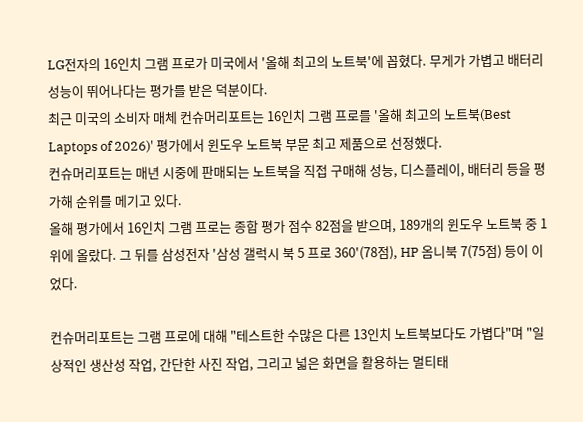LG전자의 16인치 그램 프로가 미국에서 '올해 최고의 노트북'에 꼽혔다. 무게가 가볍고 배터리 성능이 뛰어나다는 평가를 받은 덕분이다.
최근 미국의 소비자 매체 컨슈머리포트는 16인치 그램 프로를 '올해 최고의 노트북(Best Laptops of 2026)' 평가에서 윈도우 노트북 부문 최고 제품으로 선정했다.
컨슈머리포트는 매년 시중에 판매되는 노트북을 직접 구매해 성능, 디스플레이, 배터리 등을 평가해 순위를 메기고 있다.
올해 평가에서 16인치 그램 프로는 종합 평가 점수 82점을 받으며, 189개의 윈도우 노트북 중 1위에 올랐다. 그 뒤를 삼성전자 '삼성 갤럭시 북 5 프로 360'(78점), HP 옴니북 7(75점) 등이 이었다.

컨슈머리포트는 그램 프로에 대해 "테스트한 수많은 다른 13인치 노트북보다도 가볍다"며 "일상적인 생산성 작업, 간단한 사진 작업, 그리고 넓은 화면을 활용하는 멀티태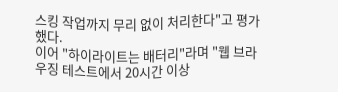스킹 작업까지 무리 없이 처리한다"고 평가했다.
이어 "하이라이트는 배터리"라며 "웹 브라우징 테스트에서 20시간 이상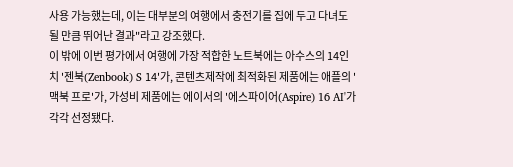사용 가능했는데, 이는 대부분의 여행에서 충전기를 집에 두고 다녀도 될 만큼 뛰어난 결과"라고 강조했다.
이 밖에 이번 평가에서 여행에 가장 적합한 노트북에는 아수스의 14인치 '젠북(Zenbook) S 14'가, 콘텐츠제작에 최적화된 제품에는 애플의 '맥북 프로'가, 가성비 제품에는 에이서의 '에스파이어(Aspire) 16 AI'가 각각 선정됐다.